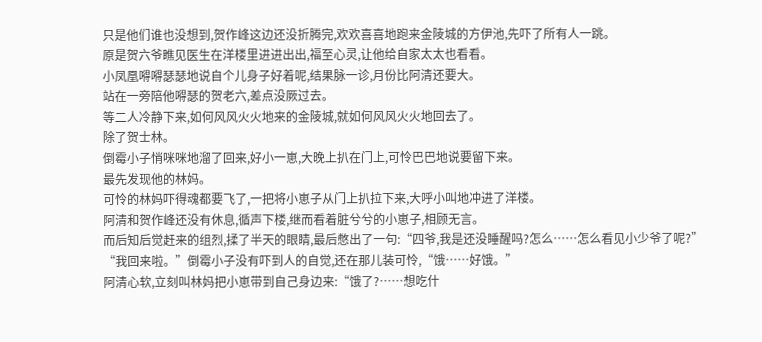只是他们谁也没想到,贺作峰这边还没折腾完,欢欢喜喜地跑来金陵城的方伊池,先吓了所有人一跳。
原是贺六爷瞧见医生在洋楼里进进出出,福至心灵,让他给自家太太也看看。
小凤凰嘚嘚瑟瑟地说自个儿身子好着呢,结果脉一诊,月份比阿清还要大。
站在一旁陪他嘚瑟的贺老六,差点没厥过去。
等二人冷静下来,如何风风火火地来的金陵城,就如何风风火火地回去了。
除了贺士林。
倒霉小子悄咪咪地溜了回来,好小一崽,大晚上扒在门上,可怜巴巴地说要留下来。
最先发现他的林妈。
可怜的林妈吓得魂都要飞了,一把将小崽子从门上扒拉下来,大呼小叫地冲进了洋楼。
阿清和贺作峰还没有休息,循声下楼,继而看着脏兮兮的小崽子,相顾无言。
而后知后觉赶来的组烈,揉了半天的眼睛,最后憋出了一句:“四爷,我是还没睡醒吗?怎么……怎么看见小少爷了呢?”
“我回来啦。”倒霉小子没有吓到人的自觉,还在那儿装可怜,“饿……好饿。”
阿清心软,立刻叫林妈把小崽带到自己身边来:“饿了?……想吃什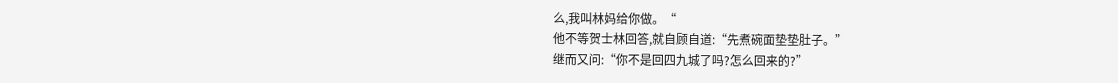么,我叫林妈给你做。“
他不等贺士林回答,就自顾自道:“先煮碗面垫垫肚子。”
继而又问:“你不是回四九城了吗?怎么回来的?”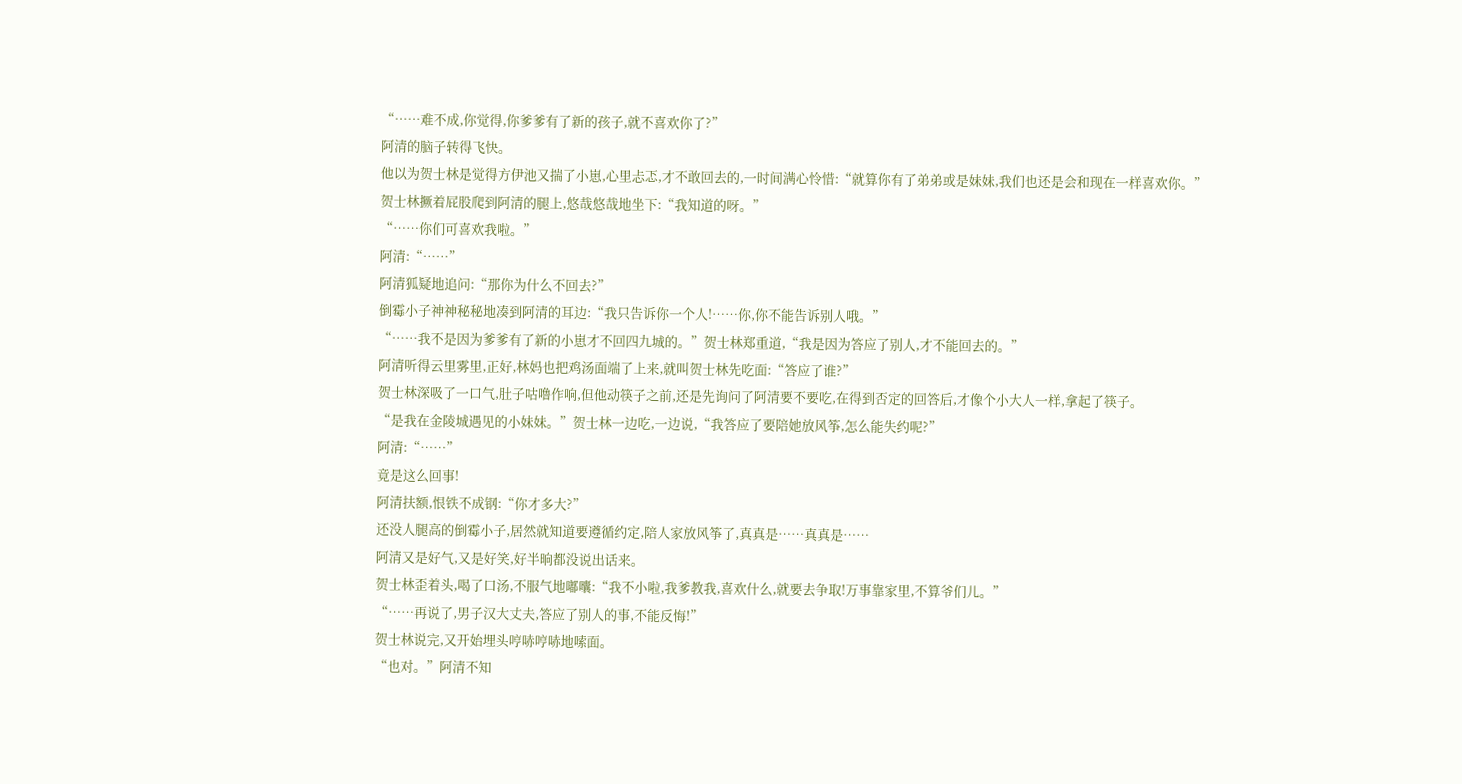“……难不成,你觉得,你爹爹有了新的孩子,就不喜欢你了?”
阿清的脑子转得飞快。
他以为贺士林是觉得方伊池又揣了小崽,心里忐忑,才不敢回去的,一时间满心怜惜:“就算你有了弟弟或是妹妹,我们也还是会和现在一样喜欢你。”
贺士林撅着屁股爬到阿清的腿上,悠哉悠哉地坐下:“我知道的呀。”
“……你们可喜欢我啦。”
阿清:“……”
阿清狐疑地追问:“那你为什么不回去?”
倒霉小子神神秘秘地凑到阿清的耳边:“我只告诉你一个人!……你,你不能告诉别人哦。”
“……我不是因为爹爹有了新的小崽才不回四九城的。”贺士林郑重道,“我是因为答应了别人,才不能回去的。”
阿清听得云里雾里,正好,林妈也把鸡汤面端了上来,就叫贺士林先吃面:“答应了谁?”
贺士林深吸了一口气,肚子咕噜作响,但他动筷子之前,还是先询问了阿清要不要吃,在得到否定的回答后,才像个小大人一样,拿起了筷子。
“是我在金陵城遇见的小妹妹。”贺士林一边吃,一边说,“我答应了要陪她放风筝,怎么能失约呢?”
阿清:“……”
竟是这么回事!
阿清扶额,恨铁不成钢:“你才多大?”
还没人腿高的倒霉小子,居然就知道要遵循约定,陪人家放风筝了,真真是……真真是……
阿清又是好气,又是好笑,好半晌都没说出话来。
贺士林歪着头,喝了口汤,不服气地嘟囔:“我不小啦,我爹教我,喜欢什么,就要去争取!万事靠家里,不算爷们儿。”
“……再说了,男子汉大丈夫,答应了别人的事,不能反悔!”
贺士林说完,又开始埋头哼哧哼哧地嗦面。
“也对。”阿清不知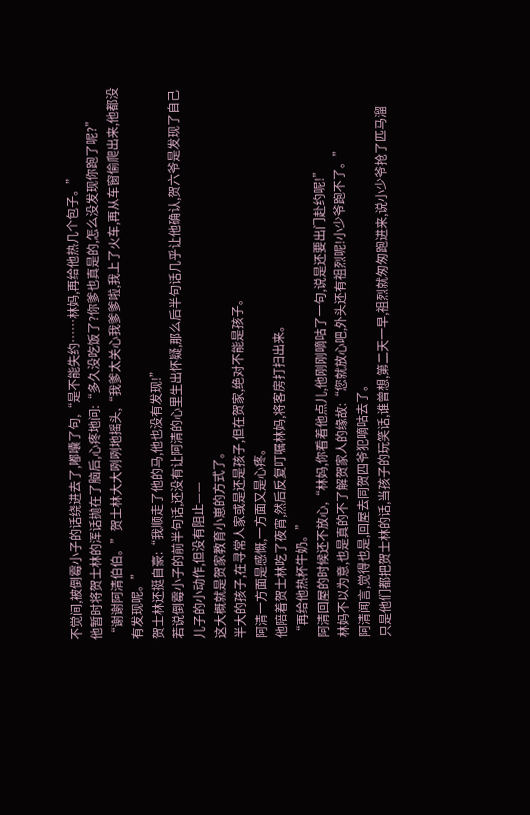不觉间,被倒霉小子的话绕进去了,嘟囔了句,“是不能失约……林妈,再给他热几个包子。”
他暂时将贺士林的浑话抛在了脑后,心疼地问:“多久没吃饭了?你爹也真是的,怎么没发现你跑了呢?”
“谢谢阿清伯伯。”贺士林大大咧咧地摇头,“我爹太关心我爹爹啦,我上了火车,再从车窗偷爬出来,他都没有发现呢。”
贺士林还挺自豪:“我顺走了他的马,他也没有发现!”
若说倒霉小子的前半句话,还没有让阿清的心里生出怀疑,那么后半句话几乎让他确认,贺六爷是发现了自己儿子的小动作,但没有阻止——
这大概就是贺家教育小崽的方式了。
半大的孩子,在寻常人家或是还是孩子,但在贺家,绝对不能是孩子。
阿清一方面是感慨,一方面又是心疼。
他陪着贺士林吃了夜宵,然后反复叮嘱林妈,将客房打扫出来。
“再给他热杯牛奶。”
阿清回屋的时候还不放心,“林妈,你看着他点儿,他刚刚嘀咕了一句,说是还要出门赴约呢!”
林妈不以为意,也是真的不了解贺家人的缘故:“您就放心吧,外头还有祖烈呢!小少爷跑不了。”
阿清闻言,觉得也是,回屋去同贺四爷犯嘀咕去了。
只是他们都把贺士林的话,当孩子的玩笑话,谁曾想,第二天一早,祖烈就匆匆跑进来,说小少爷抢了匹马溜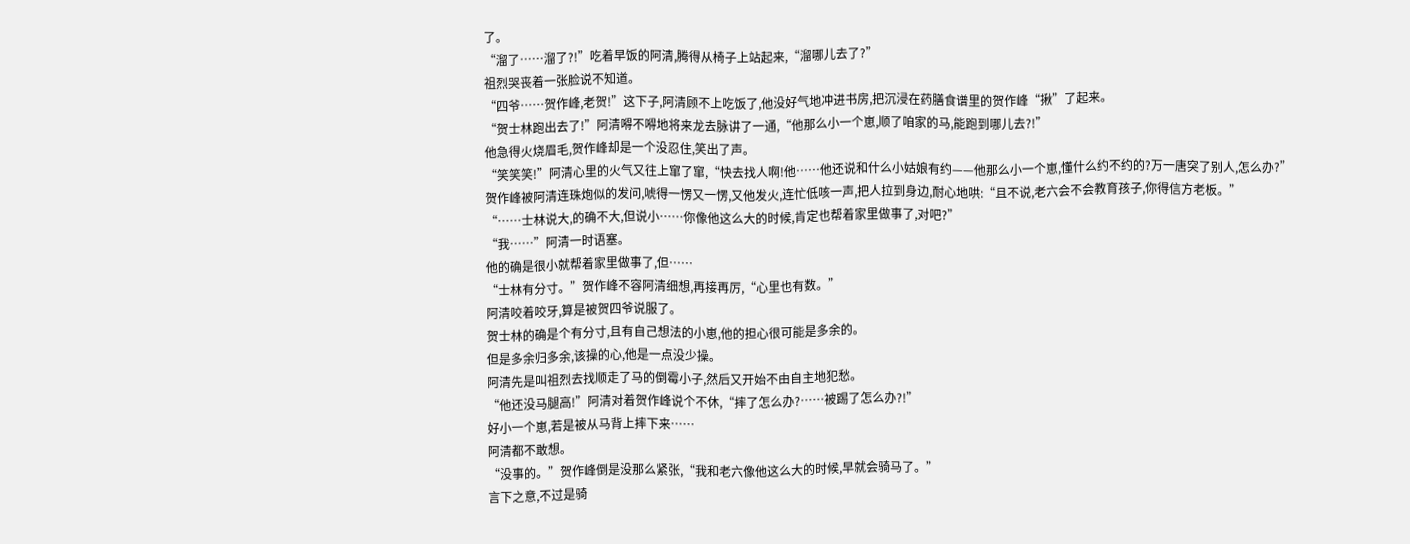了。
“溜了……溜了?!”吃着早饭的阿清,腾得从椅子上站起来,“溜哪儿去了?”
祖烈哭丧着一张脸说不知道。
“四爷……贺作峰,老贺!”这下子,阿清顾不上吃饭了,他没好气地冲进书房,把沉浸在药膳食谱里的贺作峰“揪”了起来。
“贺士林跑出去了!”阿清嘚不嘚地将来龙去脉讲了一通,“他那么小一个崽,顺了咱家的马,能跑到哪儿去?!”
他急得火烧眉毛,贺作峰却是一个没忍住,笑出了声。
“笑笑笑!”阿清心里的火气又往上窜了窜,“快去找人啊!他……他还说和什么小姑娘有约——他那么小一个崽,懂什么约不约的?万一唐突了别人,怎么办?”
贺作峰被阿清连珠炮似的发问,唬得一愣又一愣,又他发火,连忙低咳一声,把人拉到身边,耐心地哄:“且不说,老六会不会教育孩子,你得信方老板。”
“……士林说大,的确不大,但说小……你像他这么大的时候,肯定也帮着家里做事了,对吧?”
“我……”阿清一时语塞。
他的确是很小就帮着家里做事了,但……
“士林有分寸。”贺作峰不容阿清细想,再接再厉,“心里也有数。”
阿清咬着咬牙,算是被贺四爷说服了。
贺士林的确是个有分寸,且有自己想法的小崽,他的担心很可能是多余的。
但是多余归多余,该操的心,他是一点没少操。
阿清先是叫祖烈去找顺走了马的倒霉小子,然后又开始不由自主地犯愁。
“他还没马腿高!”阿清对着贺作峰说个不休,“摔了怎么办?……被踢了怎么办?!”
好小一个崽,若是被从马背上摔下来……
阿清都不敢想。
“没事的。”贺作峰倒是没那么紧张,“我和老六像他这么大的时候,早就会骑马了。”
言下之意,不过是骑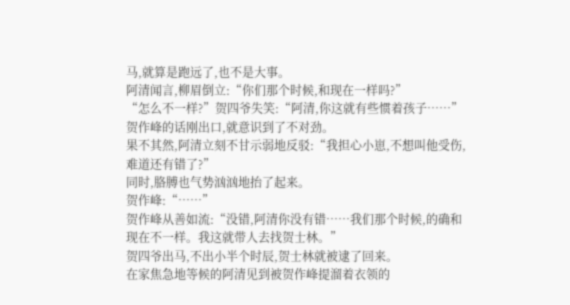马,就算是跑远了,也不是大事。
阿清闻言,柳眉倒立:“你们那个时候,和现在一样吗?”
“怎么不一样?”贺四爷失笑:“阿清,你这就有些惯着孩子……”
贺作峰的话刚出口,就意识到了不对劲。
果不其然,阿清立刻不甘示弱地反驳:“我担心小崽,不想叫他受伤,难道还有错了?”
同时,胳膊也气势汹汹地抬了起来。
贺作峰:“……”
贺作峰从善如流:“没错,阿清你没有错……我们那个时候,的确和现在不一样。我这就带人去找贺士林。”
贺四爷出马,不出小半个时辰,贺士林就被逮了回来。
在家焦急地等候的阿清见到被贺作峰提溜着衣领的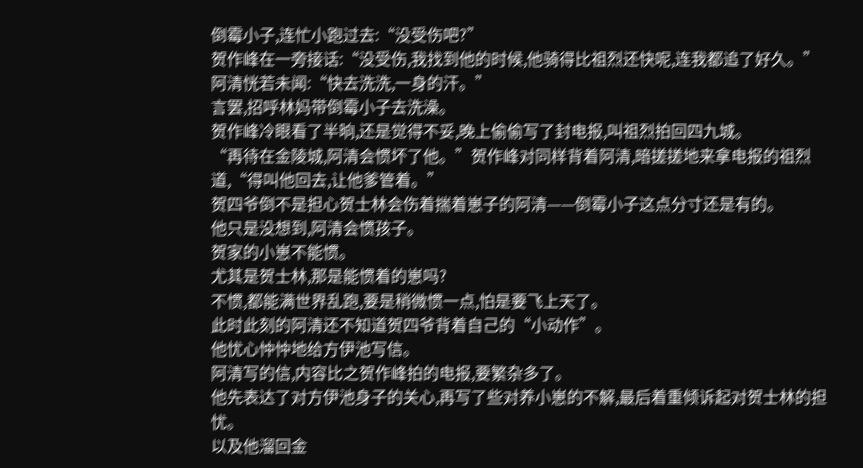倒霉小子,连忙小跑过去:“没受伤吧?”
贺作峰在一旁接话:“没受伤,我找到他的时候,他骑得比祖烈还快呢,连我都追了好久。”
阿清恍若未闻:“快去洗洗,一身的汗。”
言罢,招呼林妈带倒霉小子去洗澡。
贺作峰冷眼看了半晌,还是觉得不妥,晚上偷偷写了封电报,叫祖烈拍回四九城。
“再待在金陵城,阿清会惯坏了他。”贺作峰对同样背着阿清,暗搓搓地来拿电报的祖烈道,“得叫他回去,让他爹管着。”
贺四爷倒不是担心贺士林会伤着揣着崽子的阿清——倒霉小子这点分寸还是有的。
他只是没想到,阿清会惯孩子。
贺家的小崽不能惯。
尤其是贺士林,那是能惯着的崽吗?
不惯,都能满世界乱跑,要是稍微惯一点,怕是要飞上天了。
此时此刻的阿清还不知道贺四爷背着自己的“小动作”。
他忧心忡忡地给方伊池写信。
阿清写的信,内容比之贺作峰拍的电报,要繁杂多了。
他先表达了对方伊池身子的关心,再写了些对养小崽的不解,最后着重倾诉起对贺士林的担忧。
以及他溜回金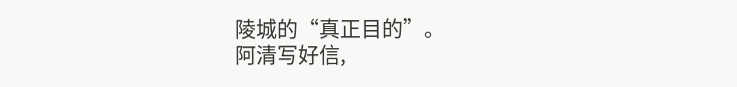陵城的“真正目的”。
阿清写好信,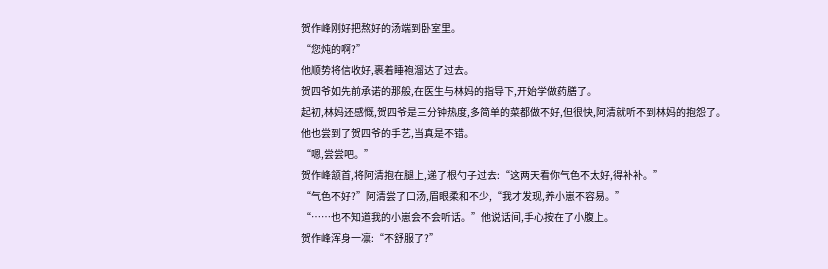贺作峰刚好把熬好的汤端到卧室里。
“您炖的啊?”
他顺势将信收好,裹着睡袍溜达了过去。
贺四爷如先前承诺的那般,在医生与林妈的指导下,开始学做药膳了。
起初,林妈还感慨,贺四爷是三分钟热度,多简单的菜都做不好,但很快,阿清就听不到林妈的抱怨了。
他也尝到了贺四爷的手艺,当真是不错。
“嗯,尝尝吧。”
贺作峰颔首,将阿清抱在腿上,递了根勺子过去:“这两天看你气色不太好,得补补。”
“气色不好?”阿清尝了口汤,眉眼柔和不少,“我才发现,养小崽不容易。”
“……也不知道我的小崽会不会听话。”他说话间,手心按在了小腹上。
贺作峰浑身一凛:“不舒服了?”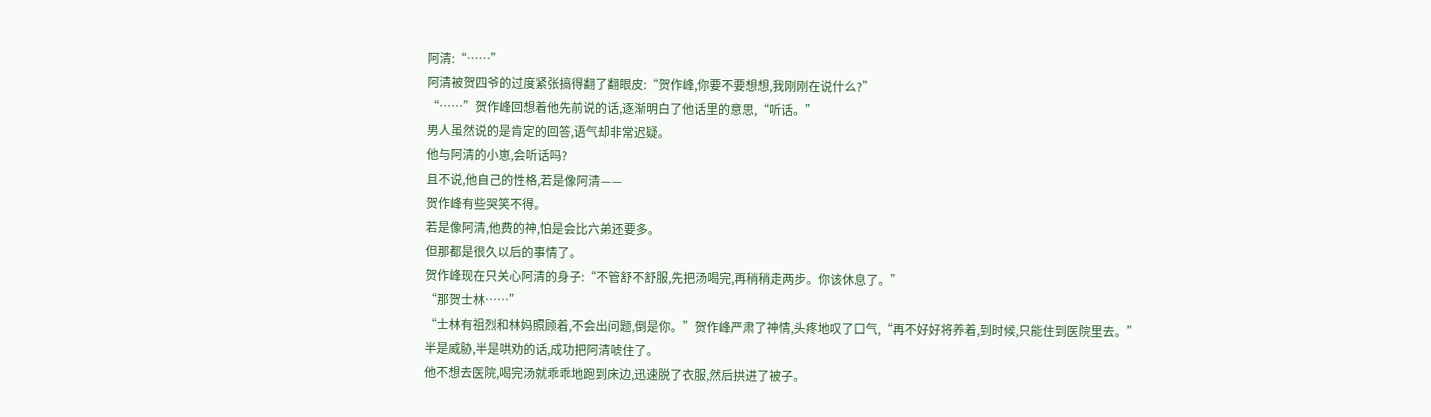阿清:“……”
阿清被贺四爷的过度紧张搞得翻了翻眼皮:“贺作峰,你要不要想想,我刚刚在说什么?”
“……”贺作峰回想着他先前说的话,逐渐明白了他话里的意思,“听话。”
男人虽然说的是肯定的回答,语气却非常迟疑。
他与阿清的小崽,会听话吗?
且不说,他自己的性格,若是像阿清——
贺作峰有些哭笑不得。
若是像阿清,他费的神,怕是会比六弟还要多。
但那都是很久以后的事情了。
贺作峰现在只关心阿清的身子:“不管舒不舒服,先把汤喝完,再稍稍走两步。你该休息了。”
“那贺士林……”
“士林有祖烈和林妈照顾着,不会出问题,倒是你。”贺作峰严肃了神情,头疼地叹了口气,“再不好好将养着,到时候,只能住到医院里去。”
半是威胁,半是哄劝的话,成功把阿清唬住了。
他不想去医院,喝完汤就乖乖地跑到床边,迅速脱了衣服,然后拱进了被子。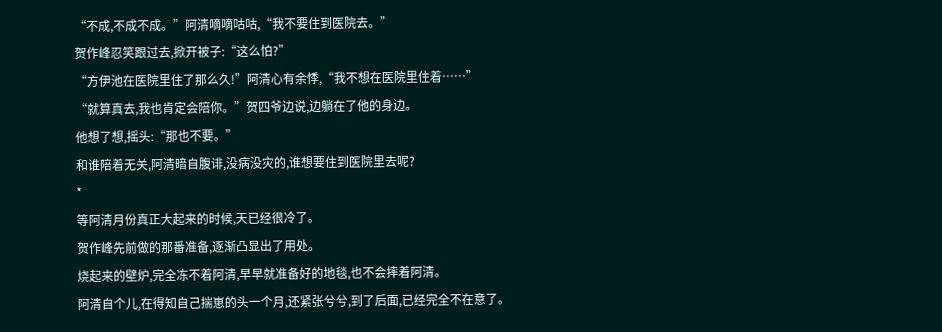“不成,不成不成。”阿清嘀嘀咕咕,“我不要住到医院去。”
贺作峰忍笑跟过去,掀开被子:“这么怕?”
“方伊池在医院里住了那么久!”阿清心有余悸,“我不想在医院里住着……”
“就算真去,我也肯定会陪你。”贺四爷边说,边躺在了他的身边。
他想了想,摇头:“那也不要。”
和谁陪着无关,阿清暗自腹诽,没病没灾的,谁想要住到医院里去呢?
*
等阿清月份真正大起来的时候,天已经很冷了。
贺作峰先前做的那番准备,逐渐凸显出了用处。
烧起来的壁炉,完全冻不着阿清,早早就准备好的地毯,也不会摔着阿清。
阿清自个儿,在得知自己揣崽的头一个月,还紧张兮兮,到了后面,已经完全不在意了。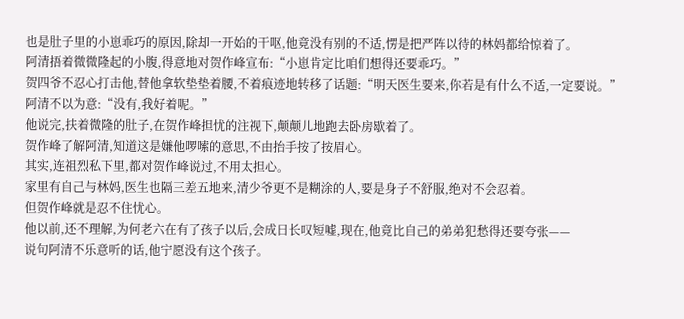也是肚子里的小崽乖巧的原因,除却一开始的干呕,他竟没有别的不适,愣是把严阵以待的林妈都给惊着了。
阿清捂着微微隆起的小腹,得意地对贺作峰宣布:“小崽肯定比咱们想得还要乖巧。”
贺四爷不忍心打击他,替他拿软垫垫着腰,不着痕迹地转移了话题:“明天医生要来,你若是有什么不适,一定要说。”
阿清不以为意:“没有,我好着呢。”
他说完,扶着微隆的肚子,在贺作峰担忧的注视下,颠颠儿地跑去卧房歇着了。
贺作峰了解阿清,知道这是嫌他啰嗦的意思,不由抬手按了按眉心。
其实,连祖烈私下里,都对贺作峰说过,不用太担心。
家里有自己与林妈,医生也隔三差五地来,清少爷更不是糊涂的人,要是身子不舒服,绝对不会忍着。
但贺作峰就是忍不住忧心。
他以前,还不理解,为何老六在有了孩子以后,会成日长叹短嘘,现在,他竟比自己的弟弟犯愁得还要夸张——
说句阿清不乐意听的话,他宁愿没有这个孩子。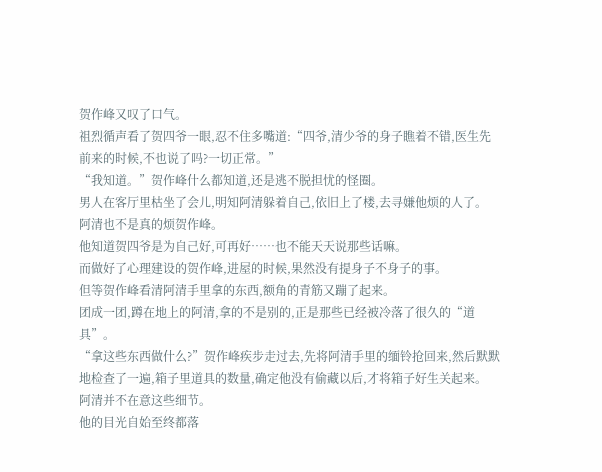贺作峰又叹了口气。
祖烈循声看了贺四爷一眼,忍不住多嘴道:“四爷,清少爷的身子瞧着不错,医生先前来的时候,不也说了吗?一切正常。”
“我知道。”贺作峰什么都知道,还是逃不脱担忧的怪圈。
男人在客厅里枯坐了会儿,明知阿清躲着自己,依旧上了楼,去寻嫌他烦的人了。
阿清也不是真的烦贺作峰。
他知道贺四爷是为自己好,可再好……也不能天天说那些话嘛。
而做好了心理建设的贺作峰,进屋的时候,果然没有提身子不身子的事。
但等贺作峰看清阿清手里拿的东西,额角的青筋又蹦了起来。
团成一团,蹲在地上的阿清,拿的不是别的,正是那些已经被冷落了很久的“道具”。
“拿这些东西做什么?”贺作峰疾步走过去,先将阿清手里的缅铃抢回来,然后默默地检查了一遍,箱子里道具的数量,确定他没有偷藏以后,才将箱子好生关起来。
阿清并不在意这些细节。
他的目光自始至终都落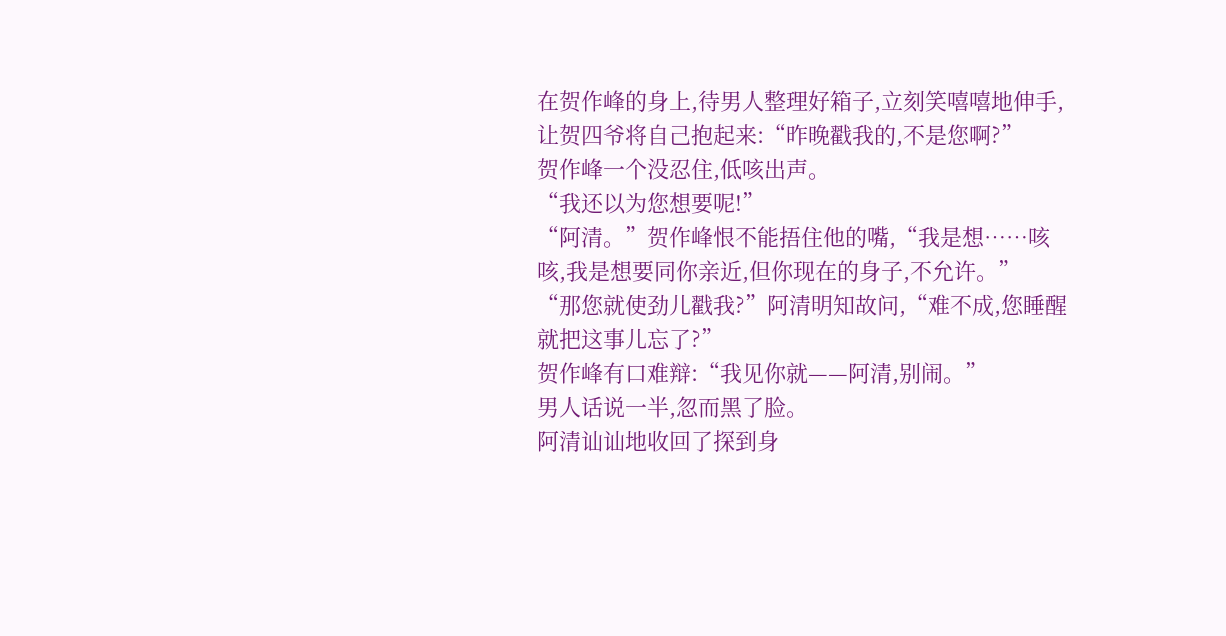在贺作峰的身上,待男人整理好箱子,立刻笑嘻嘻地伸手,让贺四爷将自己抱起来:“昨晚戳我的,不是您啊?”
贺作峰一个没忍住,低咳出声。
“我还以为您想要呢!”
“阿清。”贺作峰恨不能捂住他的嘴,“我是想……咳咳,我是想要同你亲近,但你现在的身子,不允许。”
“那您就使劲儿戳我?”阿清明知故问,“难不成,您睡醒就把这事儿忘了?”
贺作峰有口难辩:“我见你就——阿清,别闹。”
男人话说一半,忽而黑了脸。
阿清讪讪地收回了探到身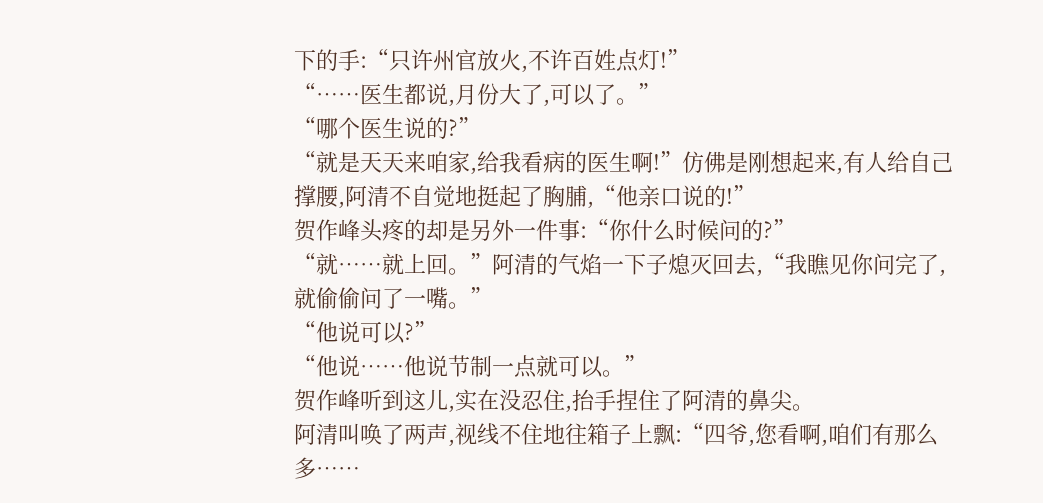下的手:“只许州官放火,不许百姓点灯!”
“……医生都说,月份大了,可以了。”
“哪个医生说的?”
“就是天天来咱家,给我看病的医生啊!”仿佛是刚想起来,有人给自己撑腰,阿清不自觉地挺起了胸脯,“他亲口说的!”
贺作峰头疼的却是另外一件事:“你什么时候问的?”
“就……就上回。”阿清的气焰一下子熄灭回去,“我瞧见你问完了,就偷偷问了一嘴。”
“他说可以?”
“他说……他说节制一点就可以。”
贺作峰听到这儿,实在没忍住,抬手捏住了阿清的鼻尖。
阿清叫唤了两声,视线不住地往箱子上飘:“四爷,您看啊,咱们有那么多……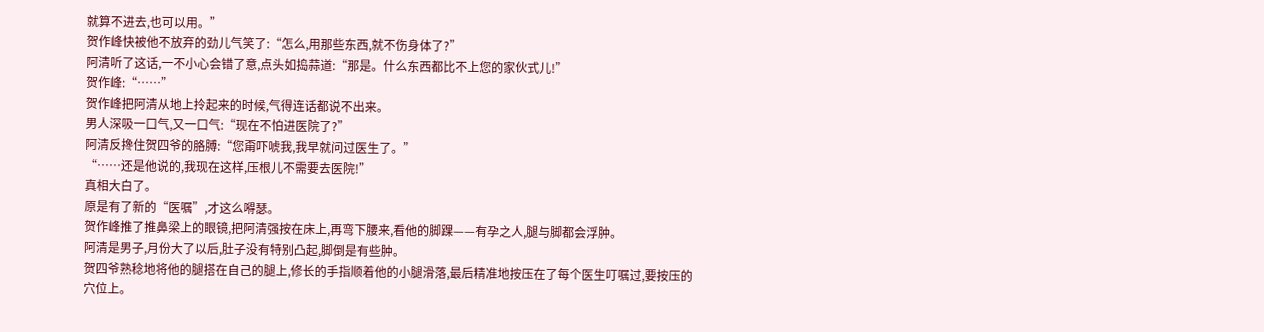就算不进去,也可以用。”
贺作峰快被他不放弃的劲儿气笑了:“怎么,用那些东西,就不伤身体了?”
阿清听了这话,一不小心会错了意,点头如捣蒜道:“那是。什么东西都比不上您的家伙式儿!”
贺作峰:“……”
贺作峰把阿清从地上拎起来的时候,气得连话都说不出来。
男人深吸一口气,又一口气:“现在不怕进医院了?”
阿清反搀住贺四爷的胳膊:“您甭吓唬我,我早就问过医生了。”
“……还是他说的,我现在这样,压根儿不需要去医院!”
真相大白了。
原是有了新的“医嘱”,才这么嘚瑟。
贺作峰推了推鼻梁上的眼镜,把阿清强按在床上,再弯下腰来,看他的脚踝——有孕之人,腿与脚都会浮肿。
阿清是男子,月份大了以后,肚子没有特别凸起,脚倒是有些肿。
贺四爷熟稔地将他的腿搭在自己的腿上,修长的手指顺着他的小腿滑落,最后精准地按压在了每个医生叮嘱过,要按压的穴位上。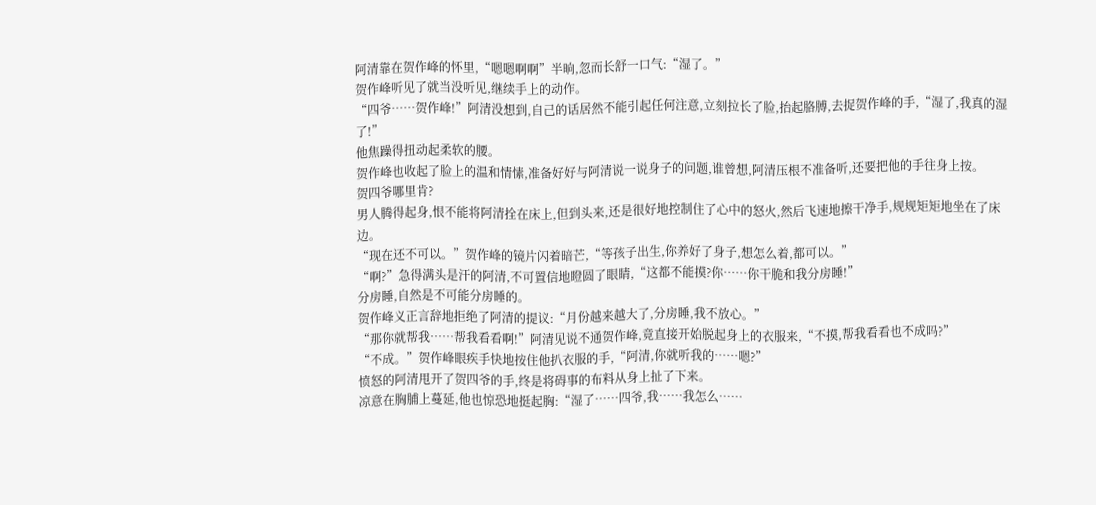阿清靠在贺作峰的怀里,“嗯嗯啊啊”半晌,忽而长舒一口气:“湿了。”
贺作峰听见了就当没听见,继续手上的动作。
“四爷……贺作峰!”阿清没想到,自己的话居然不能引起任何注意,立刻拉长了脸,抬起胳膊,去捉贺作峰的手,“湿了,我真的湿了!”
他焦躁得扭动起柔软的腰。
贺作峰也收起了脸上的温和情愫,准备好好与阿清说一说身子的问题,谁曾想,阿清压根不准备听,还要把他的手往身上按。
贺四爷哪里肯?
男人腾得起身,恨不能将阿清拴在床上,但到头来,还是很好地控制住了心中的怒火,然后飞速地擦干净手,规规矩矩地坐在了床边。
“现在还不可以。”贺作峰的镜片闪着暗芒,“等孩子出生,你养好了身子,想怎么着,都可以。”
“啊?”急得满头是汗的阿清,不可置信地瞪圆了眼睛,“这都不能摸?你……你干脆和我分房睡!”
分房睡,自然是不可能分房睡的。
贺作峰义正言辞地拒绝了阿清的提议:“月份越来越大了,分房睡,我不放心。”
“那你就帮我……帮我看看啊!”阿清见说不通贺作峰,竟直接开始脱起身上的衣服来,“不摸,帮我看看也不成吗?”
“不成。”贺作峰眼疾手快地按住他扒衣服的手,“阿清,你就听我的……嗯?”
愤怒的阿清甩开了贺四爷的手,终是将碍事的布料从身上扯了下来。
凉意在胸脯上蔓延,他也惊恐地挺起胸:“湿了……四爷,我……我怎么……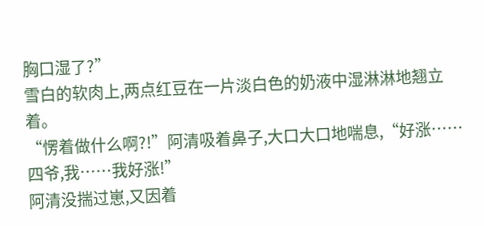胸口湿了?”
雪白的软肉上,两点红豆在一片淡白色的奶液中湿淋淋地翘立着。
“愣着做什么啊?!”阿清吸着鼻子,大口大口地喘息,“好涨……四爷,我……我好涨!”
阿清没揣过崽,又因着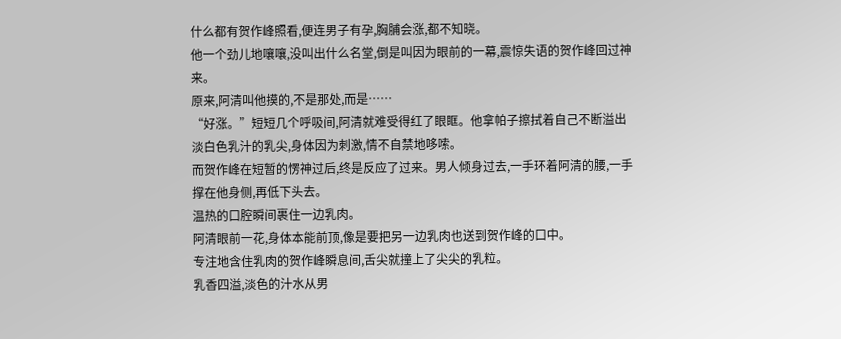什么都有贺作峰照看,便连男子有孕,胸脯会涨,都不知晓。
他一个劲儿地嚷嚷,没叫出什么名堂,倒是叫因为眼前的一幕,震惊失语的贺作峰回过神来。
原来,阿清叫他摸的,不是那处,而是……
“好涨。”短短几个呼吸间,阿清就难受得红了眼眶。他拿帕子擦拭着自己不断溢出淡白色乳汁的乳尖,身体因为刺激,情不自禁地哆嗦。
而贺作峰在短暂的愣神过后,终是反应了过来。男人倾身过去,一手环着阿清的腰,一手撑在他身侧,再低下头去。
温热的口腔瞬间裹住一边乳肉。
阿清眼前一花,身体本能前顶,像是要把另一边乳肉也送到贺作峰的口中。
专注地含住乳肉的贺作峰瞬息间,舌尖就撞上了尖尖的乳粒。
乳香四溢,淡色的汁水从男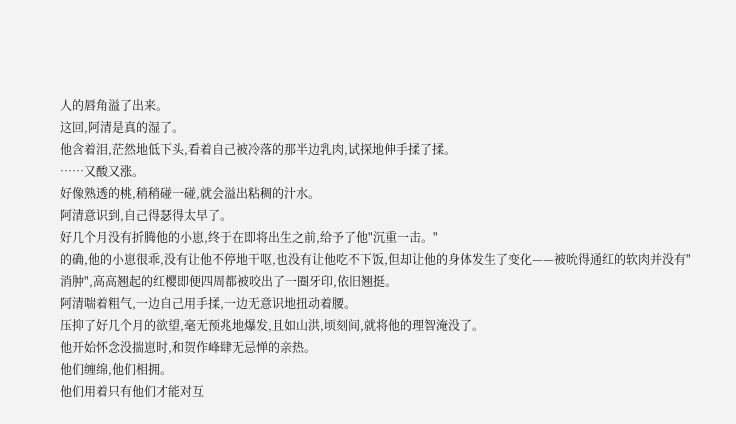人的唇角溢了出来。
这回,阿清是真的湿了。
他含着泪,茫然地低下头,看着自己被冷落的那半边乳肉,试探地伸手揉了揉。
……又酸又涨。
好像熟透的桃,稍稍碰一碰,就会溢出粘稠的汁水。
阿清意识到,自己得瑟得太早了。
好几个月没有折腾他的小崽,终于在即将出生之前,给予了他"沉重一击。"
的确,他的小崽很乖,没有让他不停地干呕,也没有让他吃不下饭,但却让他的身体发生了变化——被吮得通红的软肉并没有"消肿",高高翘起的红樱即便四周都被咬出了一圈牙印,依旧翘挺。
阿清喘着粗气,一边自己用手揉,一边无意识地扭动着腰。
压抑了好几个月的欲望,毫无预兆地爆发,且如山洪,顷刻间,就将他的理智淹没了。
他开始怀念没揣崽时,和贺作峰肆无忌惮的亲热。
他们缠绵,他们相拥。
他们用着只有他们才能对互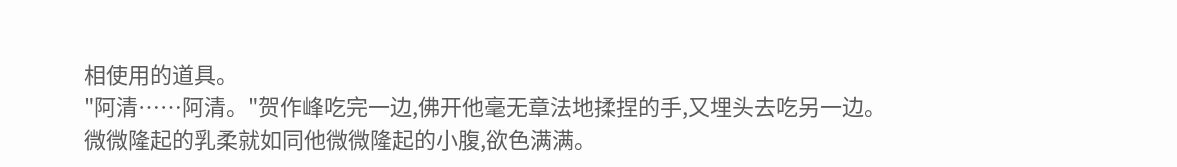相使用的道具。
"阿清……阿清。"贺作峰吃完一边,佛开他毫无章法地揉捏的手,又埋头去吃另一边。
微微隆起的乳柔就如同他微微隆起的小腹,欲色满满。